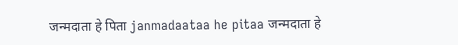जन्मदाता हे पिता janmadaataa he pitaa जन्मदाता हे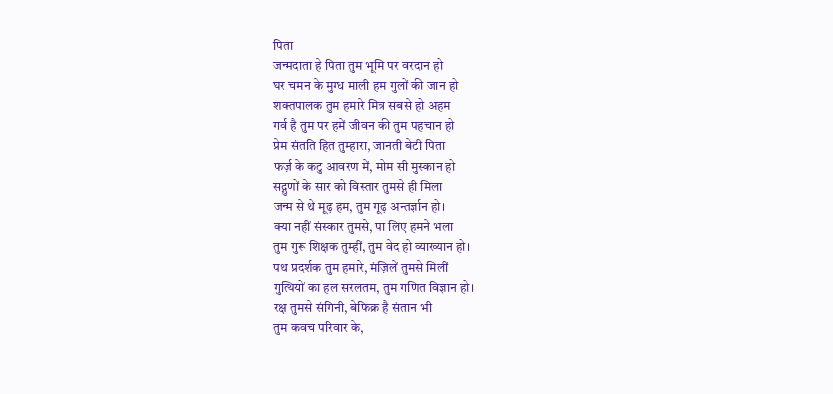पिता
जन्मदाता हे पिता तुम भूमि पर वरदान हो
घर चमन के मुग्ध माली हम गुलों की जान हो
शक्तपालक तुम हमारे मित्र सबसे हो अहम
गर्व है तुम पर हमें जीवन की तुम पहचान हो
प्रेम संतति हित तुम्हारा, जानती बेटी पिता
फर्ज़ के कटु आवरण में, मोम सी मुस्कान हो
सद्गुणों के सार को विस्तार तुमसे ही मिला
जन्म से थे मूढ़ हम, तुम गूढ़ अन्तर्ज्ञान हो।
क्या नहीं संस्कार तुमसे, पा लिए हमने भला
तुम गुरू शिक्षक तुम्हीं, तुम वेद हो व्याख्यान हो।
पथ प्रदर्शक तुम हमारे, मंज़िलें तुमसे मिलीं
गुत्थियों का हल सरलतम, तुम गणित विज्ञान हो।
रक्ष तुमसे संगिनी, बेफिक्र है संतान भी
तुम कवच परिवार के,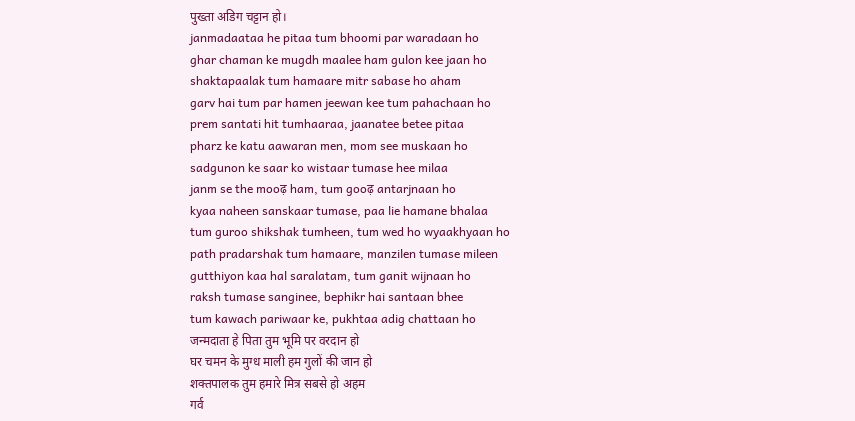पुख्ता अडिग चट्टान हो।
janmadaataa he pitaa tum bhoomi par waradaan ho
ghar chaman ke mugdh maalee ham gulon kee jaan ho
shaktapaalak tum hamaare mitr sabase ho aham
garv hai tum par hamen jeewan kee tum pahachaan ho
prem santati hit tumhaaraa, jaanatee betee pitaa
pharz ke katu aawaran men, mom see muskaan ho
sadgunon ke saar ko wistaar tumase hee milaa
janm se the mooढ़ ham, tum gooढ़ antarjnaan ho
kyaa naheen sanskaar tumase, paa lie hamane bhalaa
tum guroo shikshak tumheen, tum wed ho wyaakhyaan ho
path pradarshak tum hamaare, manzilen tumase mileen
gutthiyon kaa hal saralatam, tum ganit wijnaan ho
raksh tumase sanginee, bephikr hai santaan bhee
tum kawach pariwaar ke, pukhtaa adig chattaan ho
जन्मदाता हे पिता तुम भूमि पर वरदान हो
घर चमन के मुग्ध माली हम गुलों की जान हो
शक्तपालक तुम हमारे मित्र सबसे हो अहम
गर्व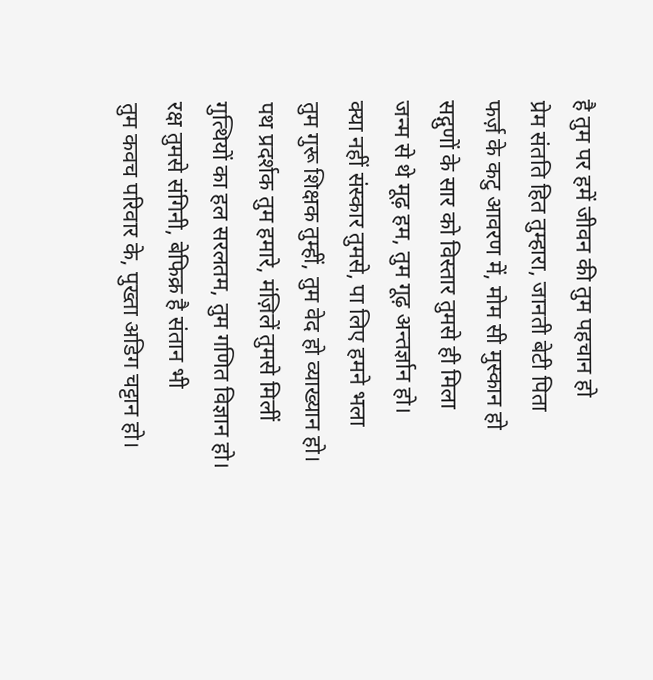है तुम पर हमें जीवन की तुम पहचान हो
प्रेम संतति हित तुम्हारा, जानती बेटी पिता
फर्ज़ के कटु आवरण में, मोम सी मुस्कान हो
सद्गुणों के सार को विस्तार तुमसे ही मिला
जन्म से थे मूढ़ हम, तुम गूढ़ अन्तर्ज्ञान हो।
क्या नहीं संस्कार तुमसे, पा लिए हमने भला
तुम गुरू शिक्षक तुम्हीं, तुम वेद हो व्याख्यान हो।
पथ प्रदर्शक तुम हमारे, मंज़िलें तुमसे मिलीं
गुत्थियों का हल सरलतम, तुम गणित विज्ञान हो।
रक्ष तुमसे संगिनी, बेफिक्र है संतान भी
तुम कवच परिवार के, पुख्ता अडिग चट्टान हो।